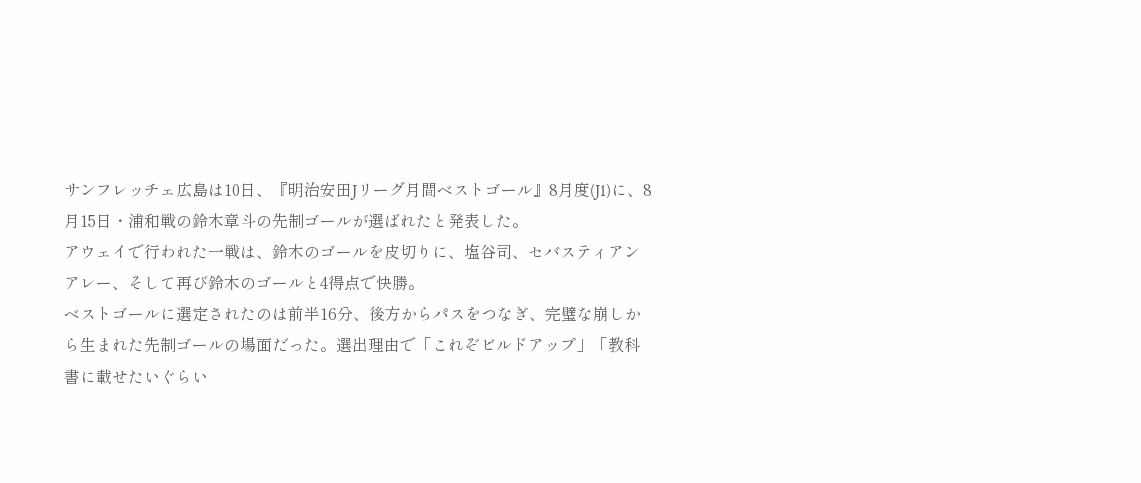サンフレッチェ広島は10日、『明治安田Jリーグ月間ベストゴール』8月度(J1)に、8月15日・浦和戦の鈴木章斗の先制ゴールが選ばれたと発表した。
アウェイで行われた一戦は、鈴木のゴールを皮切りに、塩谷司、セバスティアン アレー、そして再び鈴木のゴールと4得点で快勝。
ベストゴールに選定されたのは前半16分、後方からパスをつなぎ、完璧な崩しから生まれた先制ゴールの場面だった。選出理由で「これぞビルドアップ」「教科書に載せたいぐらい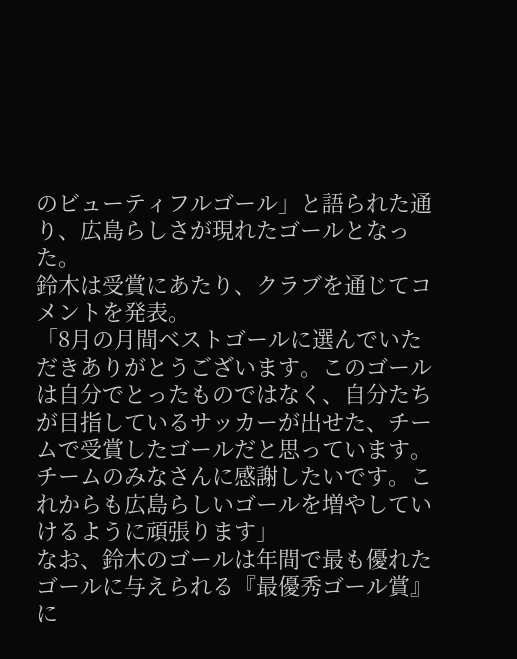のビューティフルゴール」と語られた通り、広島らしさが現れたゴールとなった。
鈴木は受賞にあたり、クラブを通じてコメントを発表。
「8月の月間ベストゴールに選んでいただきありがとうございます。このゴールは自分でとったものではなく、自分たちが目指しているサッカーが出せた、チームで受賞したゴールだと思っています。チームのみなさんに感謝したいです。これからも広島らしいゴールを増やしていけるように頑張ります」
なお、鈴木のゴールは年間で最も優れたゴールに与えられる『最優秀ゴール賞』に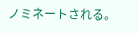ノミネートされる。